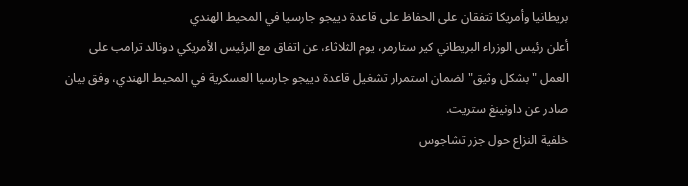بريطانيا وأمريكا تتفقان على الحفاظ على قاعدة دييجو جارسيا في المحيط الهندي
أعلن رئيس الوزراء البريطاني كير ستارمر، يوم الثلاثاء، عن اتفاق مع الرئيس الأمريكي دونالد ترامب على العمل "بشكل وثيق" لضمان استمرار تشغيل قاعدة دييجو جارسيا العسكرية في المحيط الهندي، وفق بيان صادر عن داونينغ ستريت.
خلفية النزاع حول جزر تشاجوس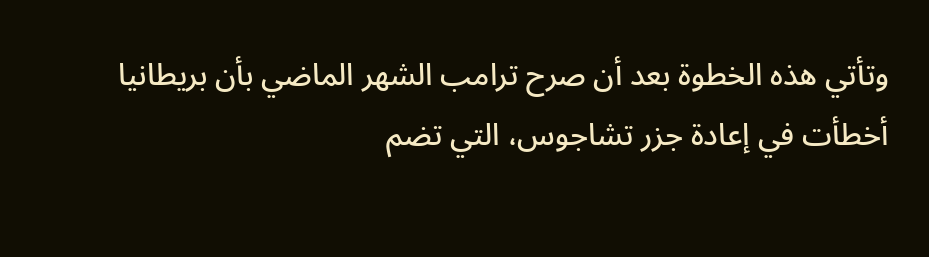وتأتي هذه الخطوة بعد أن صرح ترامب الشهر الماضي بأن بريطانيا أخطأت في إعادة جزر تشاجوس، التي تضم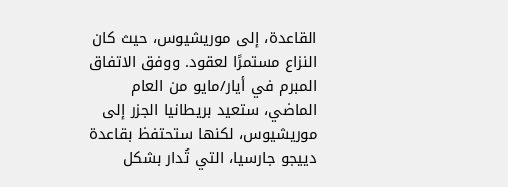القاعدة، إلى موريشيوس، حيث كان النزاع مستمرًا لعقود. ووفق الاتفاق المبرم في أيار/مايو من العام الماضي، ستعيد بريطانيا الجزر إلى موريشيوس، لكنها ستحتفظ بقاعدة دييجو جارسيا، التي تُدار بشكل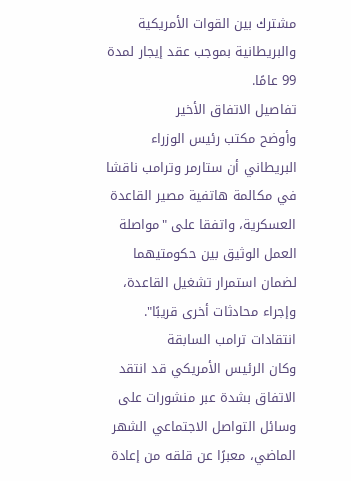مشترك بين القوات الأمريكية والبريطانية بموجب عقد إيجار لمدة 99 عامًا.
تفاصيل الاتفاق الأخير
وأوضح مكتب رئيس الوزراء البريطاني أن ستارمر وترامب ناقشا في مكالمة هاتفية مصير القاعدة العسكرية، واتفقا على "مواصلة العمل الوثيق بين حكومتيهما لضمان استمرار تشغيل القاعدة، وإجراء محادثات أخرى قريبًا".
انتقادات ترامب السابقة
وكان الرئيس الأمريكي قد انتقد الاتفاق بشدة عبر منشورات على وسائل التواصل الاجتماعي الشهر الماضي، معبرًا عن قلقه من إعادة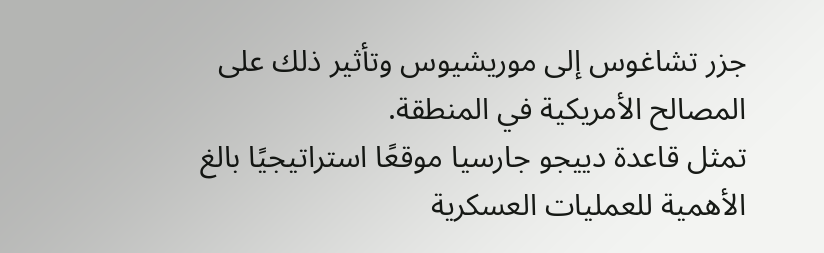جزر تشاغوس إلى موريشيوس وتأثير ذلك على المصالح الأمريكية في المنطقة.
تمثل قاعدة دييجو جارسيا موقعًا استراتيجيًا بالغ الأهمية للعمليات العسكرية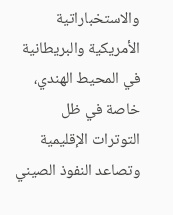والاستخباراتية الأمريكية والبريطانية في المحيط الهندي، خاصة في ظل التوترات الإقليمية وتصاعد النفوذ الصيني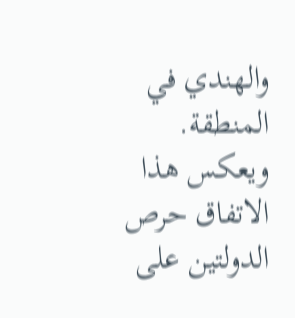والهندي في المنطقة. ويعكس هذا الاتفاق حرص الدولتين على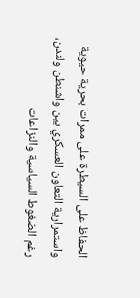الحفاظ على السيطرة على ممرات بحرية حيوية واستمرارية التعاون العسكري بين واشنطن ولندن، رغم الضغوط السياسية والنزاعات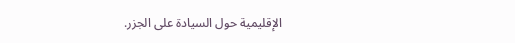الإقليمية حول السيادة على الجزر.